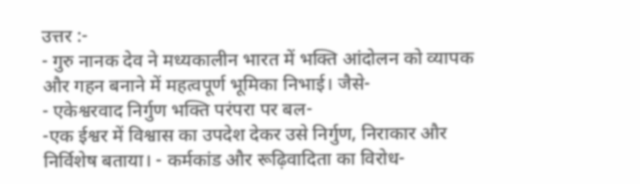उत्तर :-
- गुरु नानक देव ने मध्यकालीन भारत में भक्ति आंदोलन को व्यापक और गहन बनाने में महत्वपूर्ण भूमिका निभाई। जैसे-
- एकेश्वरवाद निर्गुण भक्ति परंपरा पर बल-
-एक ईश्वर में विश्वास का उपदेश देकर उसे निर्गुण, निराकार और निर्विशेष बताया। - कर्मकांड और रूढ़िवादिता का विरोध-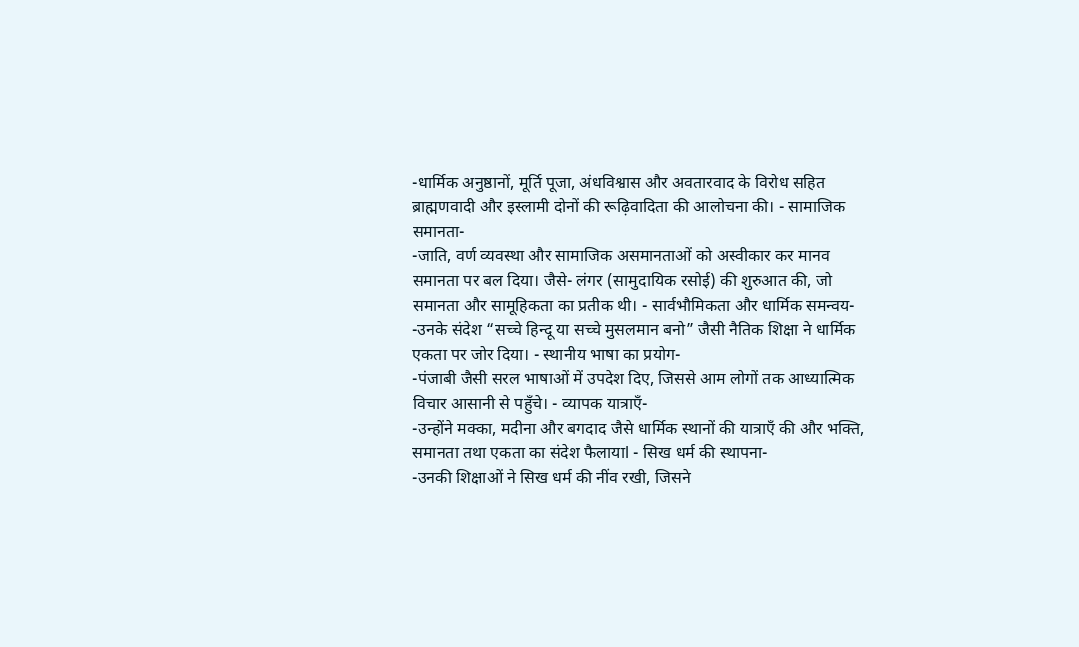-धार्मिक अनुष्ठानों, मूर्ति पूजा, अंधविश्वास और अवतारवाद के विरोध सहित ब्राह्मणवादी और इस्लामी दोनों की रूढ़िवादिता की आलोचना की। - सामाजिक समानता-
-जाति, वर्ण व्यवस्था और सामाजिक असमानताओं को अस्वीकार कर मानव समानता पर बल दिया। जैसे- लंगर (सामुदायिक रसोई) की शुरुआत की, जो समानता और सामूहिकता का प्रतीक थी। - सार्वभौमिकता और धार्मिक समन्वय-
-उनके संदेश “सच्चे हिन्दू या सच्चे मुसलमान बनो” जैसी नैतिक शिक्षा ने धार्मिक एकता पर जोर दिया। - स्थानीय भाषा का प्रयोग-
-पंजाबी जैसी सरल भाषाओं में उपदेश दिए, जिससे आम लोगों तक आध्यात्मिक विचार आसानी से पहुँचे। - व्यापक यात्राएँ-
-उन्होंने मक्का, मदीना और बगदाद जैसे धार्मिक स्थानों की यात्राएँ की और भक्ति, समानता तथा एकता का संदेश फैलायाl - सिख धर्म की स्थापना-
-उनकी शिक्षाओं ने सिख धर्म की नींव रखी, जिसने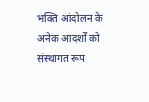भक्ति आंदोलन के अनेक आदर्शों को संस्थागत रूप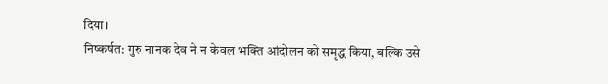दिया।
निष्कर्षत: गुरु नानक देव ने न केवल भक्ति आंदोलन को समृद्ध किया, बल्कि उसे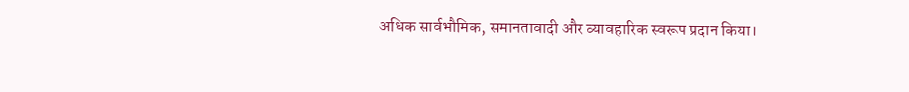अधिक सार्वभौमिक, समानतावादी और व्यावहारिक स्वरूप प्रदान किया।